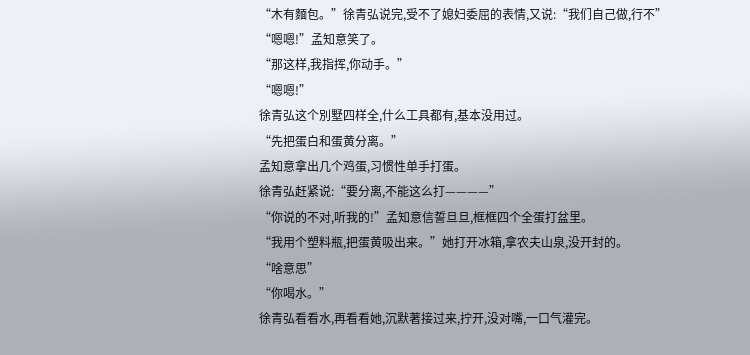“木有麵包。”徐青弘说完,受不了媳妇委屈的表情,又说:“我们自己做,行不”
“嗯嗯!”孟知意笑了。
“那这样,我指挥,你动手。”
“嗯嗯!”
徐青弘这个別墅四样全,什么工具都有,基本没用过。
“先把蛋白和蛋黄分离。”
孟知意拿出几个鸡蛋,习惯性单手打蛋。
徐青弘赶紧说:“要分离,不能这么打————”
“你说的不对,听我的!”孟知意信誓旦旦,框框四个全蛋打盆里。
“我用个塑料瓶,把蛋黄吸出来。”她打开冰箱,拿农夫山泉,没开封的。
“啥意思”
“你喝水。”
徐青弘看看水,再看看她,沉默著接过来,拧开,没对嘴,一口气灌完。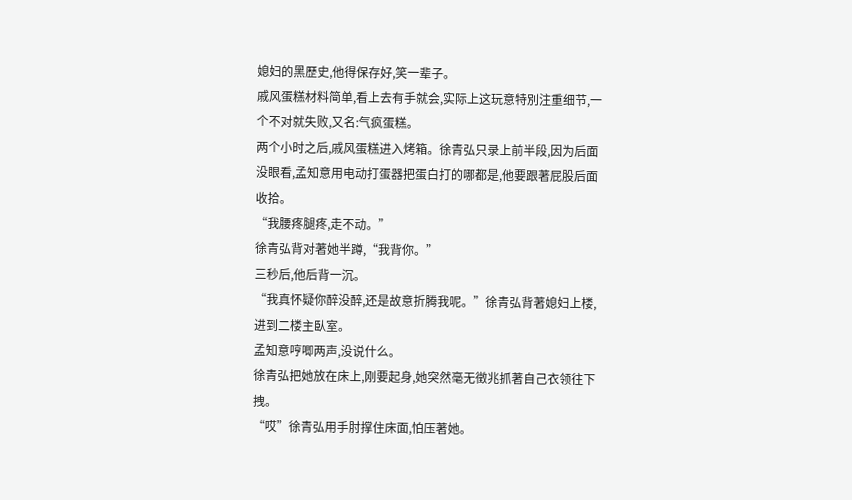媳妇的黑歷史,他得保存好,笑一辈子。
戚风蛋糕材料简单,看上去有手就会,实际上这玩意特別注重细节,一个不对就失败,又名:气疯蛋糕。
两个小时之后,戚风蛋糕进入烤箱。徐青弘只录上前半段,因为后面没眼看,孟知意用电动打蛋器把蛋白打的哪都是,他要跟著屁股后面收拾。
“我腰疼腿疼,走不动。”
徐青弘背对著她半蹲,“我背你。”
三秒后,他后背一沉。
“我真怀疑你醉没醉,还是故意折腾我呢。”徐青弘背著媳妇上楼,进到二楼主臥室。
孟知意哼唧两声,没说什么。
徐青弘把她放在床上,刚要起身,她突然毫无徵兆抓著自己衣领往下拽。
“哎”徐青弘用手肘撑住床面,怕压著她。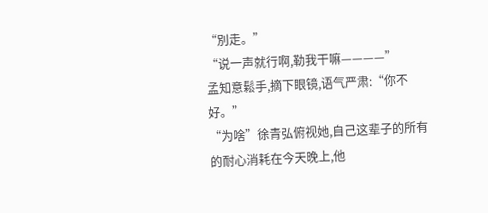“別走。”
“说一声就行啊,勒我干嘛————”
孟知意鬆手,摘下眼镜,语气严肃:“你不好。”
“为啥”徐青弘俯视她,自己这辈子的所有的耐心消耗在今天晚上,他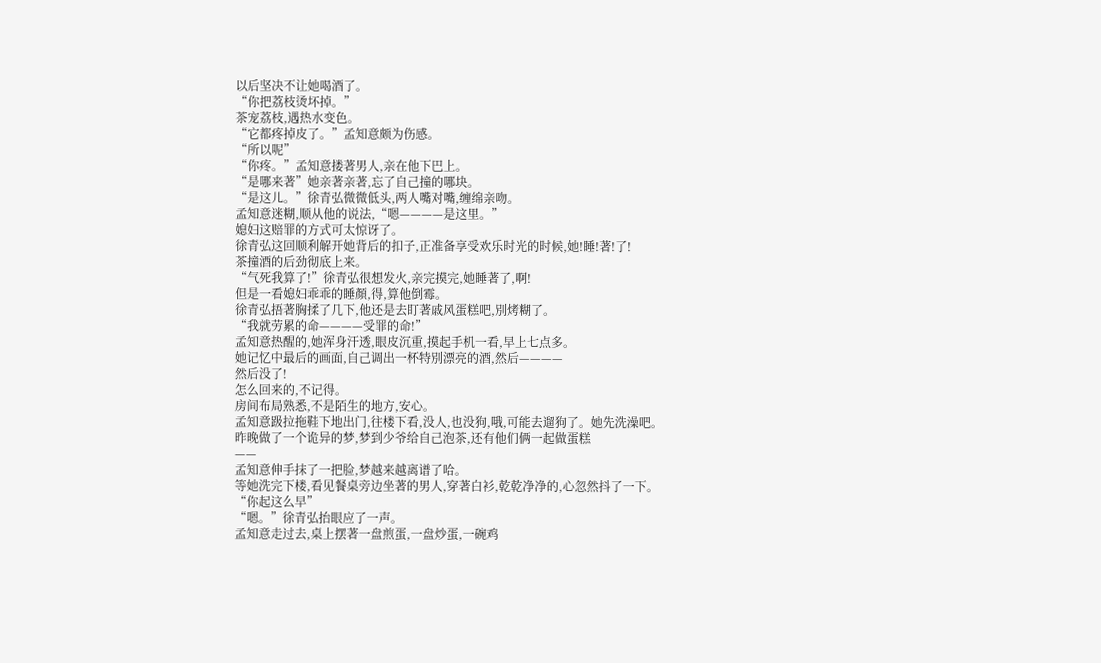以后坚决不让她喝酒了。
“你把荔枝烫坏掉。”
茶宠荔枝,遇热水变色。
“它都疼掉皮了。”孟知意颇为伤感。
“所以呢”
“你疼。”孟知意搂著男人,亲在他下巴上。
“是哪来著”她亲著亲著,忘了自己撞的哪块。
“是这儿。”徐青弘微微低头,两人嘴对嘴,缠绵亲吻。
孟知意迷糊,顺从他的说法,“嗯————是这里。”
媳妇这赔罪的方式可太惊讶了。
徐青弘这回顺利解开她背后的扣子,正准备享受欢乐时光的时候,她!睡!著!了!
茶撞酒的后劲彻底上来。
“气死我算了!”徐青弘很想发火,亲完摸完,她睡著了,啊!
但是一看媳妇乖乖的睡顏,得,算他倒霉。
徐青弘捂著胸揉了几下,他还是去盯著戚风蛋糕吧,別烤糊了。
“我就劳累的命————受罪的命!”
孟知意热醒的,她浑身汗透,眼皮沉重,摸起手机一看,早上七点多。
她记忆中最后的画面,自己调出一杯特別漂亮的酒,然后————
然后没了!
怎么回来的,不记得。
房间布局熟悉,不是陌生的地方,安心。
孟知意趿拉拖鞋下地出门,往楼下看,没人,也没狗,哦,可能去遛狗了。她先洗澡吧。
昨晚做了一个诡异的梦,梦到少爷给自己泡茶,还有他们俩一起做蛋糕
——
孟知意伸手抹了一把脸,梦越来越离谱了哈。
等她洗完下楼,看见餐桌旁边坐著的男人,穿著白衫,乾乾净净的,心忽然抖了一下。
“你起这么早”
“嗯。”徐青弘抬眼应了一声。
孟知意走过去,桌上摆著一盘煎蛋,一盘炒蛋,一碗鸡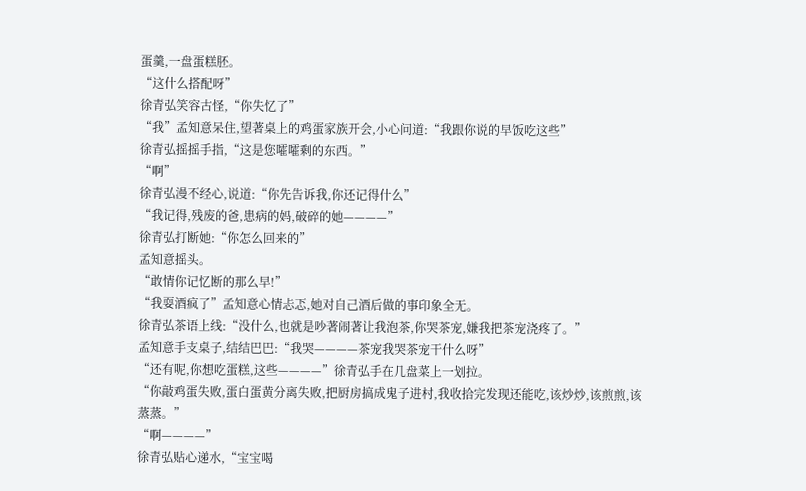蛋羹,一盘蛋糕胚。
“这什么搭配呀”
徐青弘笑容古怪,“你失忆了”
“我”孟知意呆住,望著桌上的鸡蛋家族开会,小心问道:“我跟你说的早饭吃这些”
徐青弘摇摇手指,“这是您嚯嚯剩的东西。”
“啊”
徐青弘漫不经心,说道:“你先告诉我,你还记得什么”
“我记得,残废的爸,患病的妈,破碎的她————”
徐青弘打断她:“你怎么回来的”
孟知意摇头。
“敢情你记忆断的那么早!”
“我耍酒疯了”孟知意心情忐忑,她对自己酒后做的事印象全无。
徐青弘茶语上线:“没什么,也就是吵著闹著让我泡茶,你哭茶宠,嫌我把茶宠浇疼了。”
孟知意手支桌子,结结巴巴:“我哭————茶宠我哭茶宠干什么呀”
“还有呢,你想吃蛋糕,这些————”徐青弘手在几盘菜上一划拉。
“你敲鸡蛋失败,蛋白蛋黄分离失败,把厨房搞成鬼子进村,我收拾完发现还能吃,该炒炒,该煎煎,该蒸蒸。”
“啊————”
徐青弘贴心递水,“宝宝喝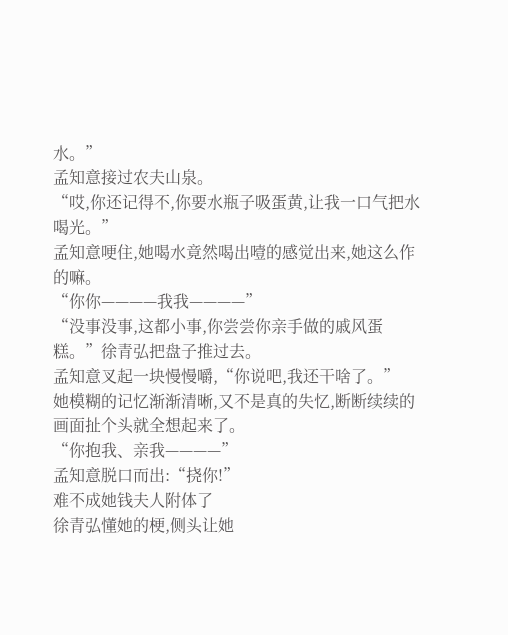水。”
孟知意接过农夫山泉。
“哎,你还记得不,你要水瓶子吸蛋黄,让我一口气把水喝光。”
孟知意哽住,她喝水竟然喝出噎的感觉出来,她这么作的嘛。
“你你————我我————”
“没事没事,这都小事,你尝尝你亲手做的戚风蛋糕。”徐青弘把盘子推过去。
孟知意叉起一块慢慢嚼,“你说吧,我还干啥了。”
她模糊的记忆渐渐清晰,又不是真的失忆,断断续续的画面扯个头就全想起来了。
“你抱我、亲我————”
孟知意脱口而出:“挠你!”
难不成她钱夫人附体了
徐青弘懂她的梗,侧头让她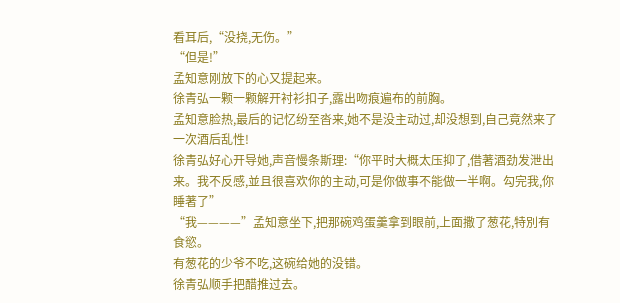看耳后,“没挠,无伤。”
“但是!”
孟知意刚放下的心又提起来。
徐青弘一颗一颗解开衬衫扣子,露出吻痕遍布的前胸。
孟知意脸热,最后的记忆纷至沓来,她不是没主动过,却没想到,自己竟然来了一次酒后乱性!
徐青弘好心开导她,声音慢条斯理:“你平时大概太压抑了,借著酒劲发泄出来。我不反感,並且很喜欢你的主动,可是你做事不能做一半啊。勾完我,你睡著了”
“我————”孟知意坐下,把那碗鸡蛋羹拿到眼前,上面撒了葱花,特別有食慾。
有葱花的少爷不吃,这碗给她的没错。
徐青弘顺手把醋推过去。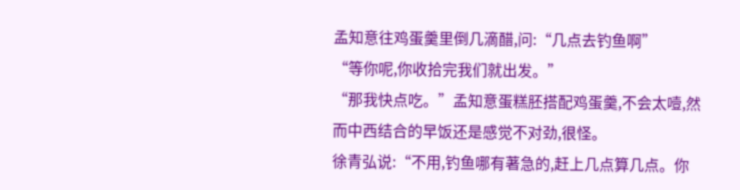孟知意往鸡蛋羹里倒几滴醋,问:“几点去钓鱼啊”
“等你呢,你收拾完我们就出发。”
“那我快点吃。”孟知意蛋糕胚搭配鸡蛋羹,不会太噎,然而中西结合的早饭还是感觉不对劲,很怪。
徐青弘说:“不用,钓鱼哪有著急的,赶上几点算几点。你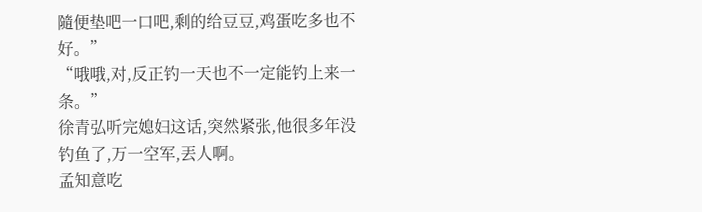隨便垫吧一口吧,剩的给豆豆,鸡蛋吃多也不好。”
“哦哦,对,反正钓一天也不一定能钓上来一条。”
徐青弘听完媳妇这话,突然紧张,他很多年没钓鱼了,万一空军,丟人啊。
孟知意吃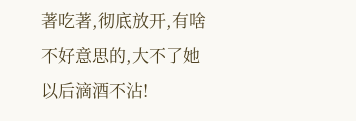著吃著,彻底放开,有啥不好意思的,大不了她以后滴酒不沾!